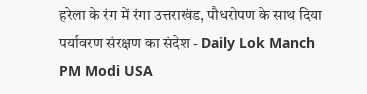हरेला के रंग में रंगा उत्तराखंड, पौधरोपण के साथ दिया पर्यावरण संरक्षण का संदेश - Daily Lok Manch PM Modi USA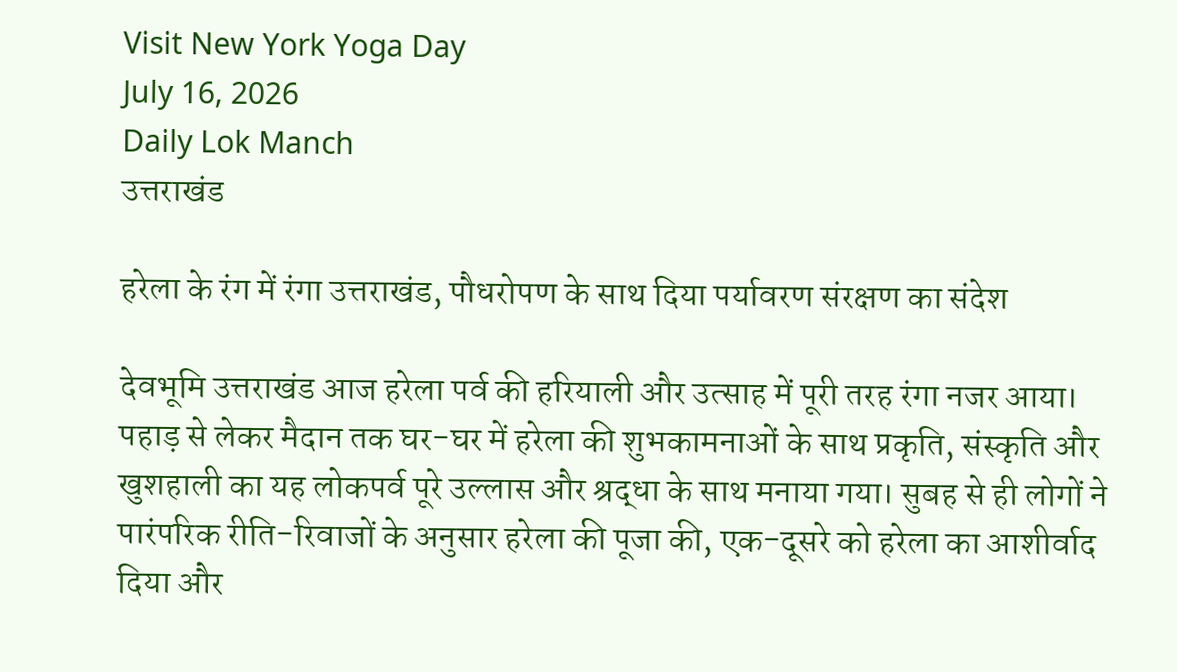Visit New York Yoga Day
July 16, 2026
Daily Lok Manch
उत्तराखंड

हरेला के रंग में रंगा उत्तराखंड, पौधरोपण के साथ दिया पर्यावरण संरक्षण का संदेश

देवभूमि उत्तराखंड आज हरेला पर्व की हरियाली और उत्साह में पूरी तरह रंगा नजर आया। पहाड़ से लेकर मैदान तक घर-घर में हरेला की शुभकामनाओं के साथ प्रकृति, संस्कृति और खुशहाली का यह लोकपर्व पूरे उल्लास और श्रद्धा के साथ मनाया गया। सुबह से ही लोगों ने पारंपरिक रीति-रिवाजों के अनुसार हरेला की पूजा की, एक-दूसरे को हरेला का आशीर्वाद दिया और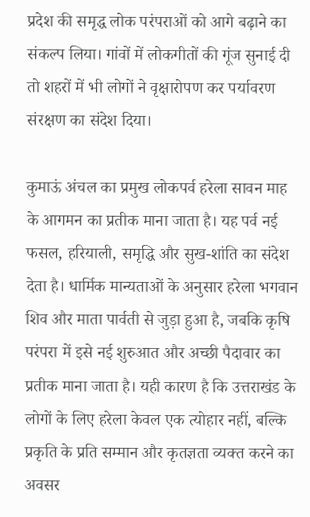प्रदेश की समृद्ध लोक परंपराओं को आगे बढ़ाने का संकल्प लिया। गांवों में लोकगीतों की गूंज सुनाई दी तो शहरों में भी लोगों ने वृक्षारोपण कर पर्यावरण संरक्षण का संदेश दिया।

कुमाऊं अंचल का प्रमुख लोकपर्व हरेला सावन माह के आगमन का प्रतीक माना जाता है। यह पर्व नई फसल, हरियाली, समृद्धि और सुख-शांति का संदेश देता है। धार्मिक मान्यताओं के अनुसार हरेला भगवान शिव और माता पार्वती से जुड़ा हुआ है, जबकि कृषि परंपरा में इसे नई शुरुआत और अच्छी पैदावार का प्रतीक माना जाता है। यही कारण है कि उत्तराखंड के लोगों के लिए हरेला केवल एक त्योहार नहीं, बल्कि प्रकृति के प्रति सम्मान और कृतज्ञता व्यक्त करने का अवसर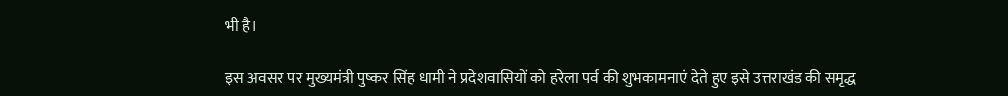भी है।

इस अवसर पर मुख्यमंत्री पुष्कर सिंह धामी ने प्रदेशवासियों को हरेला पर्व की शुभकामनाएं देते हुए इसे उत्तराखंड की समृद्ध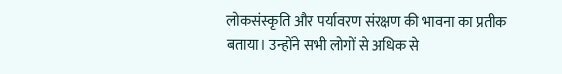लोकसंस्कृति और पर्यावरण संरक्षण की भावना का प्रतीक बताया। उन्होंने सभी लोगों से अधिक से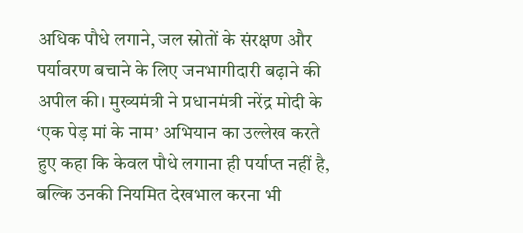अधिक पौधे लगाने, जल स्रोतों के संरक्षण और पर्यावरण बचाने के लिए जनभागीदारी बढ़ाने की अपील की। मुख्यमंत्री ने प्रधानमंत्री नरेंद्र मोदी के ‘एक पेड़ मां के नाम’ अभियान का उल्लेख करते हुए कहा कि केवल पौधे लगाना ही पर्याप्त नहीं है, बल्कि उनकी नियमित देखभाल करना भी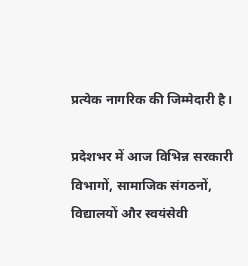प्रत्येक नागरिक की जिम्मेदारी है।

प्रदेशभर में आज विभिन्न सरकारी विभागों, सामाजिक संगठनों, विद्यालयों और स्वयंसेवी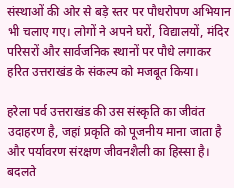संस्थाओं की ओर से बड़े स्तर पर पौधरोपण अभियान भी चलाए गए। लोगों ने अपने घरों, विद्यालयों, मंदिर परिसरों और सार्वजनिक स्थानों पर पौधे लगाकर हरित उत्तराखंड के संकल्प को मजबूत किया।

हरेला पर्व उत्तराखंड की उस संस्कृति का जीवंत उदाहरण है, जहां प्रकृति को पूजनीय माना जाता है और पर्यावरण संरक्षण जीवनशैली का हिस्सा है। बदलते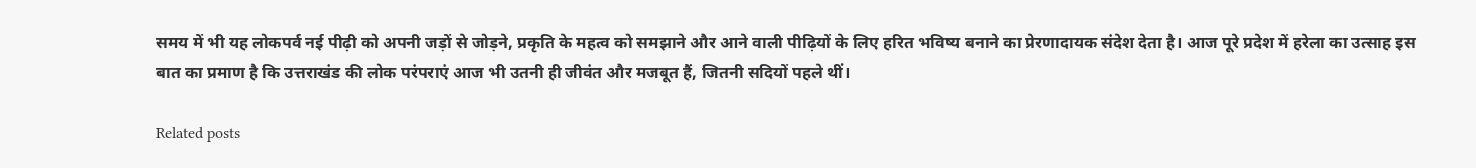समय में भी यह लोकपर्व नई पीढ़ी को अपनी जड़ों से जोड़ने, प्रकृति के महत्व को समझाने और आने वाली पीढ़ियों के लिए हरित भविष्य बनाने का प्रेरणादायक संदेश देता है। आज पूरे प्रदेश में हरेला का उत्साह इस बात का प्रमाण है कि उत्तराखंड की लोक परंपराएं आज भी उतनी ही जीवंत और मजबूत हैं, जितनी सदियों पहले थीं।

Related posts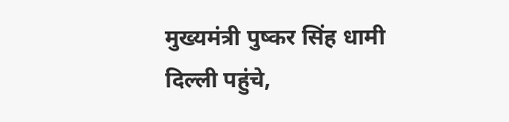मुख्यमंत्री पुष्कर सिंह धामी दिल्ली पहुंचे,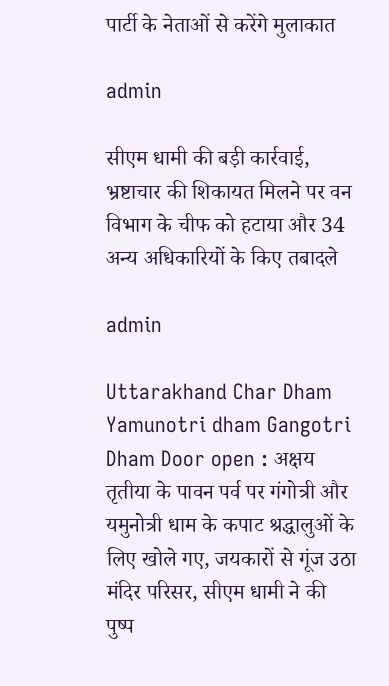पार्टी के नेताओं से करेंगे मुलाकात

admin

सीएम धामी की बड़ी कार्रवाई, भ्रष्टाचार की शिकायत मिलने पर वन विभाग के चीफ को हटाया और 34 अन्य अधिकारियों के किए तबादले

admin

Uttarakhand Char Dham Yamunotri dham Gangotri Dham Door open : अक्षय तृतीया के पावन पर्व पर गंगोत्री और यमुनोत्री धाम के कपाट श्रद्धालुओं के लिए खोले गए, जयकारों से गूंज उठा मंदिर परिसर, सीएम धामी ने की पुष्प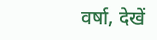वर्षा, देखें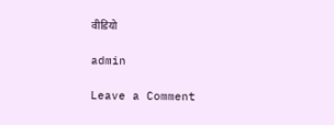वीडियो

admin

Leave a Comment